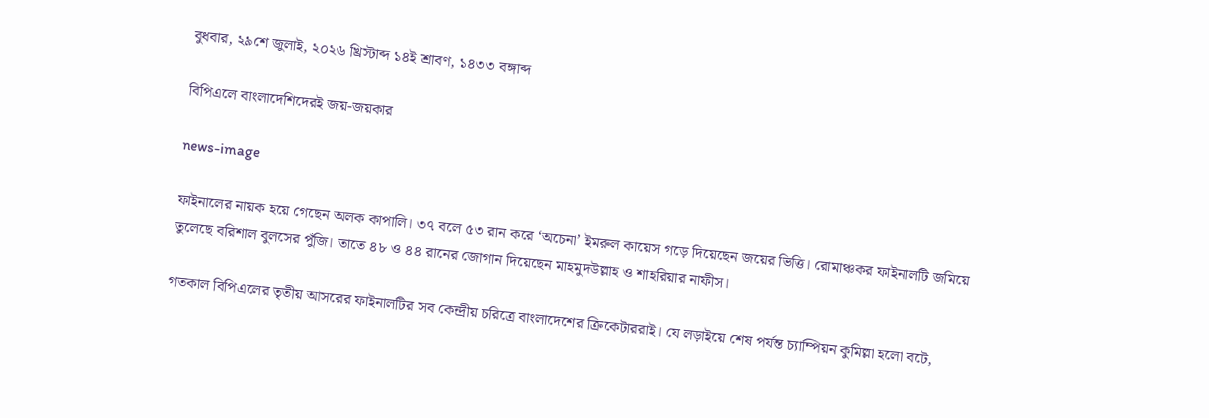বুধবার, ২৯শে জুলাই, ২০২৬ খ্রিস্টাব্দ ১৪ই শ্রাবণ, ১৪৩৩ বঙ্গাব্দ

বিপিএলে বাংলাদেশিদেরই জয়-জয়কার

news-image

ফাইনালের নায়ক হয়ে গেছেন অলক কাপালি। ৩৭ বলে ৫৩ রান করে ‘অচেনা’ ইমরুল কায়েস গড়ে দিয়েছেন জয়ের ভিত্তি। রোমাঞ্চকর ফাইনালটি জমিয়ে তুলেছে বরিশাল বুলসের পুঁজি। তাতে ৪৮ ও ৪৪ রানের জোগান দিয়েছেন মাহমুদউল্লাহ ও শাহরিয়ার নাফীস।

গতকাল বিপিএলের তৃতীয় আসরের ফাইনালটির সব কেন্দ্রীয় চরিত্রে বাংলাদেশের ক্রিকেটাররাই। যে লড়াইয়ে শেষ পর্যন্ত চ্যাম্পিয়ন কুমিল্লা হলো বটে,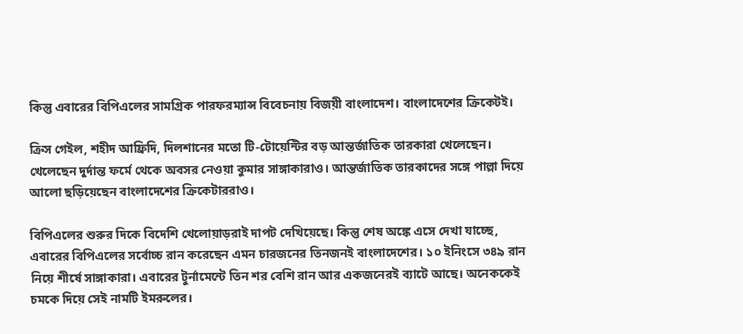কিন্তু এবারের বিপিএলের সামগ্রিক পারফরম্যান্স বিবেচনায় বিজয়ী বাংলাদেশ। বাংলাদেশের ক্রিকেটই।

ক্রিস গেইল, শহীদ আফ্রিদি, দিলশানের মতো টি-টোয়েন্টির বড় আন্তর্জাতিক তারকারা খেলেছেন। খেলেছেন দুর্দান্ত ফর্মে থেকে অবসর নেওয়া কুমার সাঙ্গাকারাও। আন্তর্জাতিক তারকাদের সঙ্গে পাল্লা দিয়ে আলো ছড়িয়েছেন বাংলাদেশের ক্রিকেটাররাও।

বিপিএলের শুরুর দিকে বিদেশি খেলোয়াড়রাই দাপট দেখিয়েছে। কিন্তু শেষ অঙ্কে এসে দেখা যাচ্ছে, এবারের বিপিএলের সর্বোচ্চ রান করেছেন এমন চারজনের তিনজনই বাংলাদেশের। ১০ ইনিংসে ৩৪৯ রান নিয়ে শীর্ষে সাঙ্গাকারা। এবারের টুর্নামেন্টে তিন শর বেশি রান আর একজনেরই ব্যাটে আছে। অনেককেই চমকে দিয়ে সেই নামটি ইমরুলের।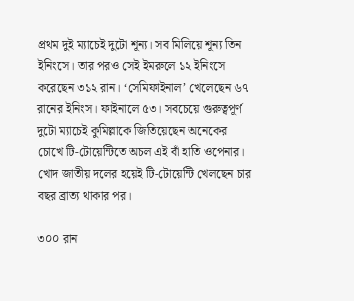প্রথম দুই ম্যাচেই দুটো শূন্য। সব মিলিয়ে শূন্য তিন ইনিংসে। তার পরও সেই ইমরুলে ১২ ইনিংসে করেছেন ৩১২ রান। ‘সেমিফাইনাল’ খেলেছেন ৬৭ রানের ইনিংস। ফাইনালে ৫৩। সবচেয়ে গুরুত্বপূর্ণ দুটো ম্যাচেই কুমিল্লাকে জিতিয়েছেন অনেকের চোখে টি-টোয়েন্টিতে অচল এই বাঁ হাতি ওপেনার। খোদ জাতীয় দলের হয়েই টি-টোয়েন্টি খেলছেন চার বছর ব্রাত্য থাকার পর।

৩০০ রান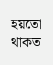হয়তো থাকত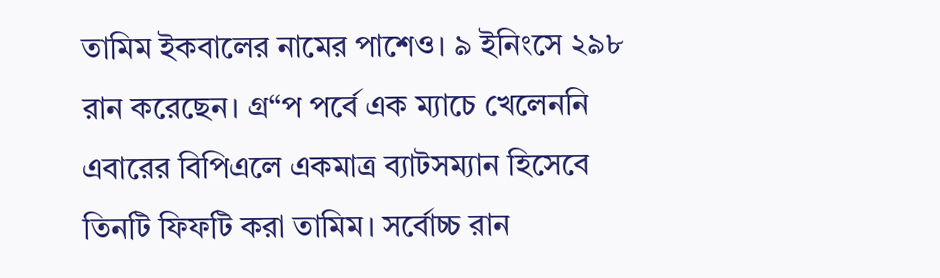তামিম ইকবালের নামের পাশেও। ৯ ইনিংসে ২৯৮ রান করেছেন। গ্র“প পর্বে এক ম্যাচে খেলেননি এবারের বিপিএলে একমাত্র ব্যাটসম্যান হিসেবে তিনটি ফিফটি করা তামিম। সর্বোচ্চ রান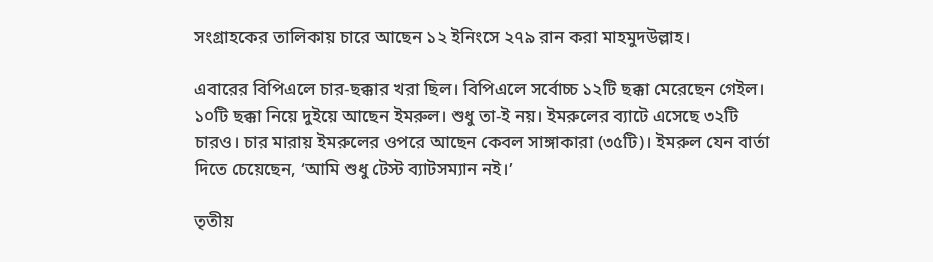সংগ্রাহকের তালিকায় চারে আছেন ১২ ইনিংসে ২৭৯ রান করা মাহমুদউল্লাহ।

এবারের বিপিএলে চার-ছক্কার খরা ছিল। বিপিএলে সর্বোচ্চ ১২টি ছক্কা মেরেছেন গেইল। ১০টি ছক্কা নিয়ে দুইয়ে আছেন ইমরুল। শুধু তা-ই নয়। ইমরুলের ব্যাটে এসেছে ৩২টি চারও। চার মারায় ইমরুলের ওপরে আছেন কেবল সাঙ্গাকারা (৩৫টি)। ইমরুল যেন বার্তা দিতে চেয়েছেন, ‘আমি শুধু টেস্ট ব্যাটসম্যান নই।’

তৃতীয়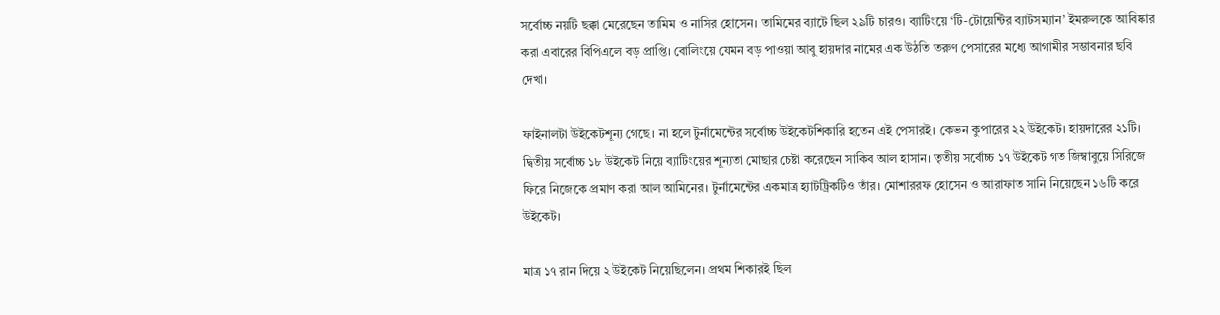সর্বোচ্চ নয়টি ছক্কা মেরেছেন তামিম ও নাসির হোসেন। তামিমের ব্যাটে ছিল ২৯টি চারও। ব্যাটিংয়ে ‘টি-টোয়েন্টির ব্যাটসম্যান’ ইমরুলকে আবিষ্কার করা এবারের বিপিএলে বড় প্রাপ্তি। বোলিংয়ে যেমন বড় পাওয়া আবু হায়দার নামের এক উঠতি তরুণ পেসারের মধ্যে আগামীর সম্ভাবনার ছবি দেখা।

ফাইনালটা উইকেটশূন্য গেছে। না হলে টুর্নামেন্টের সর্বোচ্চ উইকেটশিকারি হতেন এই পেসারই। কেভন কুপারের ২২ উইকেট। হায়দারের ২১টি। দ্বিতীয় সর্বোচ্চ ১৮ উইকেট নিয়ে ব্যাটিংয়ের শূন্যতা মোছার চেষ্টা করেছেন সাকিব আল হাসান। তৃতীয় সর্বোচ্চ ১৭ উইকেট গত জিম্বাবুয়ে সিরিজে ফিরে নিজেকে প্রমাণ করা আল আমিনের। টুর্নামেন্টের একমাত্র হ্যাটট্রিকটিও তাঁর। মোশাররফ হোসেন ও আরাফাত সানি নিয়েছেন ১৬টি করে উইকেট।

মাত্র ১৭ রান দিয়ে ২ উইকেট নিয়েছিলেন। প্রথম শিকারই ছিল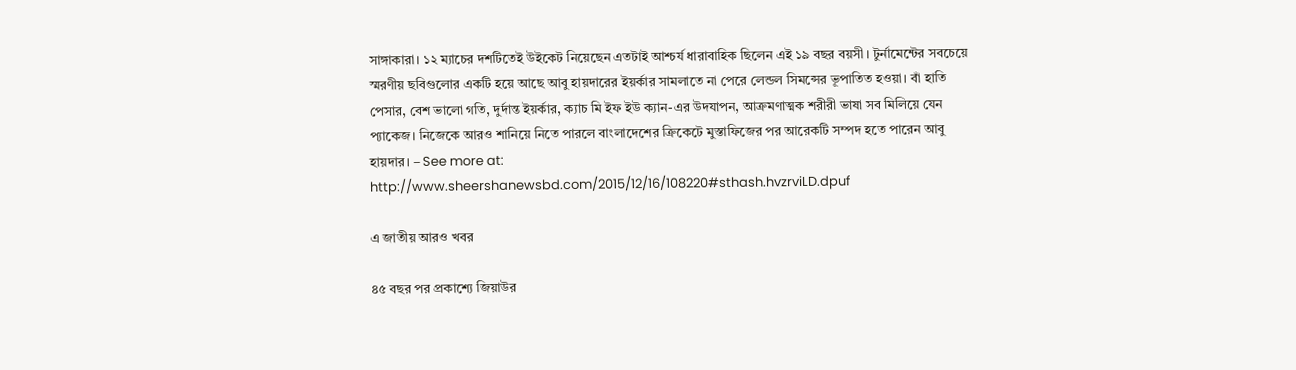সাঙ্গাকারা। ১২ ম্যাচের দশটিতেই উইকেট নিয়েছেন এতটাই আশ্চর্য ধারাবাহিক ছিলেন এই ১৯ বছর বয়সী। টুর্নামেন্টের সবচেয়ে স্মরণীয় ছবিগুলোর একটি হয়ে আছে আবু হায়দারের ইয়র্কার সামলাতে না পেরে লেন্ডল সিমন্সের ভূপাতিত হওয়া। বাঁ হাতি পেসার, বেশ ভালো গতি, দুর্দান্ত ইয়র্কার, ক্যাচ মি ইফ ইউ ক্যান-এর উদযাপন, আক্রমণাত্মক শরীরী ভাষা সব মিলিয়ে যেন প্যাকেজ। নিজেকে আরও শানিয়ে নিতে পারলে বাংলাদেশের ক্রিকেটে মুস্তাফিজের পর আরেকটি সম্পদ হতে পারেন আবু হায়দার। – See more at: http://www.sheershanewsbd.com/2015/12/16/108220#sthash.hvzrviLD.dpuf

এ জাতীয় আরও খবর

৪৫ বছর পর প্রকাশ্যে জিয়াউর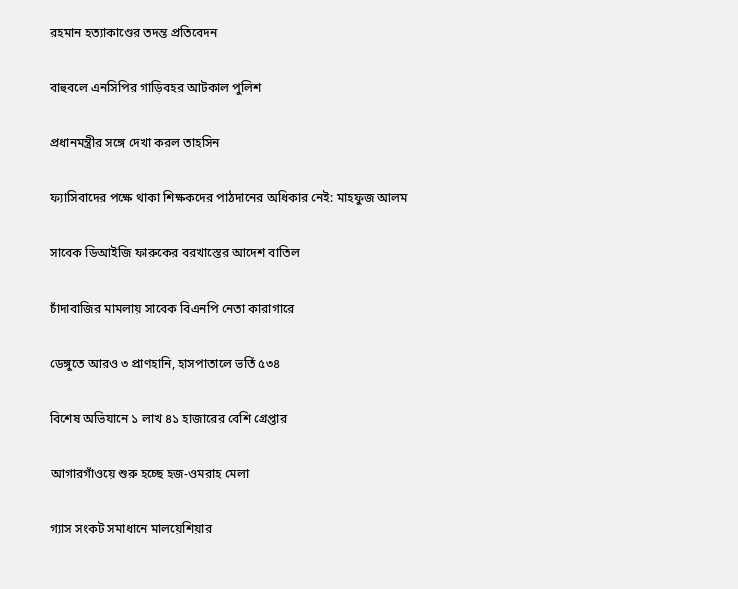রহমান হত্যাকাণ্ডের তদন্ত প্রতিবেদন

বাহুবলে এনসিপির গাড়িবহর আটকাল পুলিশ

প্রধানমন্ত্রীর সঙ্গে দেখা করল তাহসিন

ফ্যাসিবাদের পক্ষে থাকা শিক্ষকদের পাঠদানের অধিকার নেই: মাহফুজ আলম

সাবেক ডিআইজি ফারুকের বরখাস্তের আদেশ বাতিল

চাঁদাবাজির মামলায় সাবেক বিএনপি নেতা কারাগারে

ডেঙ্গুতে আরও ৩ প্রাণহানি, হাসপাতালে ভর্তি ৫৩৪

বিশেষ অভিযানে ১ লাখ ৪১ হাজারের বেশি গ্রেপ্তার

আগারগাঁওয়ে শুরু হচ্ছে হজ-ওমরাহ মেলা

গ্যাস সংকট সমাধানে মালয়েশিয়ার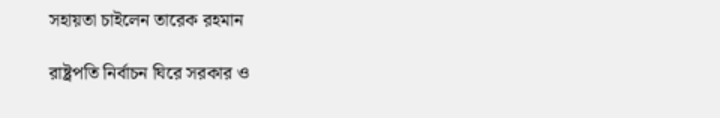সহায়তা চাইলেন তারেক রহমান

রাষ্ট্রপতি নির্বাচন ঘিরে সরকার ও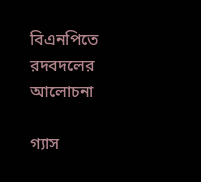বিএনপিতে রদবদলের আলোচনা

গ্যাস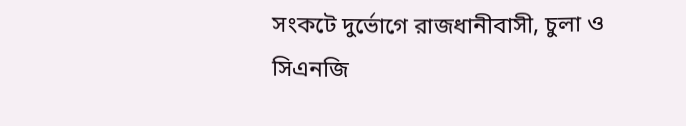সংকটে দুর্ভোগে রাজধানীবাসী, চুলা ও সিএনজি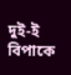দুই-ই বিপাকে